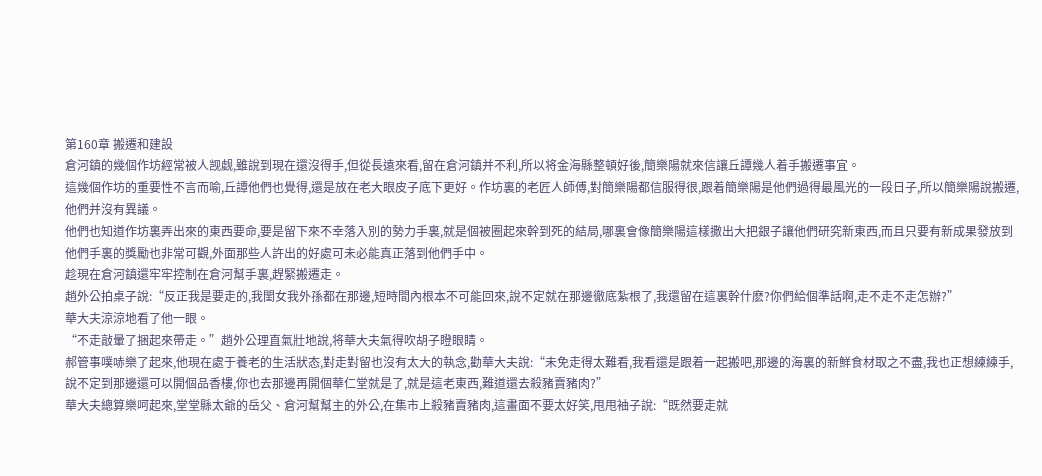第160章 搬遷和建設
倉河鎮的幾個作坊經常被人觊觑,雖說到現在還沒得手,但從長遠來看,留在倉河鎮并不利,所以将金海縣整頓好後,簡樂陽就來信讓丘譚幾人着手搬遷事宜。
這幾個作坊的重要性不言而喻,丘譚他們也覺得,還是放在老大眼皮子底下更好。作坊裏的老匠人師傅,對簡樂陽都信服得很,跟着簡樂陽是他們過得最風光的一段日子,所以簡樂陽說搬遷,他們并沒有異議。
他們也知道作坊裏弄出來的東西要命,要是留下來不幸落入別的勢力手裏,就是個被圈起來幹到死的結局,哪裏會像簡樂陽這樣撒出大把銀子讓他們研究新東西,而且只要有新成果發放到他們手裏的獎勵也非常可觀,外面那些人許出的好處可未必能真正落到他們手中。
趁現在倉河鎮還牢牢控制在倉河幫手裏,趕緊搬遷走。
趙外公拍桌子說:“反正我是要走的,我閨女我外孫都在那邊,短時間內根本不可能回來,說不定就在那邊徹底紮根了,我還留在這裏幹什麽?你們給個準話啊,走不走不走怎辦?”
華大夫涼涼地看了他一眼。
“不走敲暈了捆起來帶走。”趙外公理直氣壯地說,将華大夫氣得吹胡子瞪眼睛。
郝管事噗哧樂了起來,他現在處于養老的生活狀态,對走對留也沒有太大的執念,勸華大夫說:“未免走得太難看,我看還是跟着一起搬吧,那邊的海裏的新鮮食材取之不盡,我也正想練練手,說不定到那邊還可以開個品香樓,你也去那邊再開個華仁堂就是了,就是這老東西,難道還去殺豬賣豬肉?”
華大夫總算樂呵起來,堂堂縣太爺的岳父、倉河幫幫主的外公,在集市上殺豬賣豬肉,這畫面不要太好笑,甩甩袖子說:“既然要走就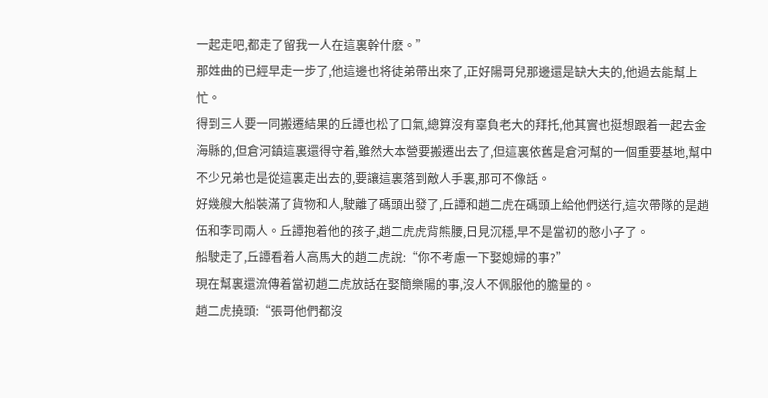一起走吧,都走了留我一人在這裏幹什麽。”
那姓曲的已經早走一步了,他這邊也将徒弟帶出來了,正好陽哥兒那邊還是缺大夫的,他過去能幫上忙。
得到三人要一同搬遷結果的丘譚也松了口氣,總算沒有辜負老大的拜托,他其實也挺想跟着一起去金海縣的,但倉河鎮這裏還得守着,雖然大本營要搬遷出去了,但這裏依舊是倉河幫的一個重要基地,幫中不少兄弟也是從這裏走出去的,要讓這裏落到敵人手裏,那可不像話。
好幾艘大船裝滿了貨物和人,駛離了碼頭出發了,丘譚和趙二虎在碼頭上給他們送行,這次帶隊的是趙伍和李司兩人。丘譚抱着他的孩子,趙二虎虎背熊腰,日見沉穩,早不是當初的憨小子了。
船駛走了,丘譚看着人高馬大的趙二虎說:“你不考慮一下娶媳婦的事?”
現在幫裏還流傳着當初趙二虎放話在娶簡樂陽的事,沒人不佩服他的膽量的。
趙二虎撓頭:“張哥他們都沒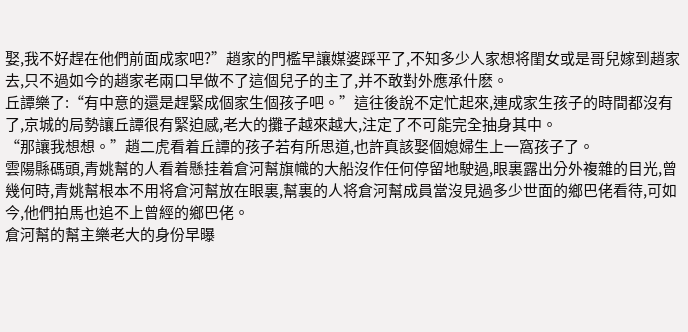娶,我不好趕在他們前面成家吧?”趙家的門檻早讓媒婆踩平了,不知多少人家想将閨女或是哥兒嫁到趙家去,只不過如今的趙家老兩口早做不了這個兒子的主了,并不敢對外應承什麽。
丘譚樂了:“有中意的還是趕緊成個家生個孩子吧。”這往後說不定忙起來,連成家生孩子的時間都沒有了,京城的局勢讓丘譚很有緊迫感,老大的攤子越來越大,注定了不可能完全抽身其中。
“那讓我想想。”趙二虎看着丘譚的孩子若有所思道,也許真該娶個媳婦生上一窩孩子了。
雲陽縣碼頭,青姚幫的人看着懸挂着倉河幫旗幟的大船沒作任何停留地駛過,眼裏露出分外複雜的目光,曾幾何時,青姚幫根本不用将倉河幫放在眼裏,幫裏的人将倉河幫成員當沒見過多少世面的鄉巴佬看待,可如今,他們拍馬也追不上曾經的鄉巴佬。
倉河幫的幫主樂老大的身份早曝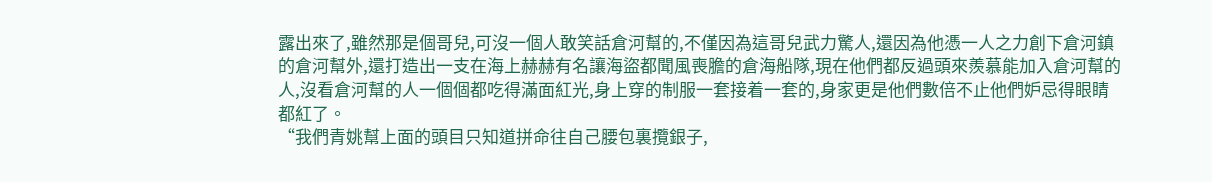露出來了,雖然那是個哥兒,可沒一個人敢笑話倉河幫的,不僅因為這哥兒武力驚人,還因為他憑一人之力創下倉河鎮的倉河幫外,還打造出一支在海上赫赫有名讓海盜都聞風喪膽的倉海船隊,現在他們都反過頭來羨慕能加入倉河幫的人,沒看倉河幫的人一個個都吃得滿面紅光,身上穿的制服一套接着一套的,身家更是他們數倍不止他們妒忌得眼睛都紅了。
“我們青姚幫上面的頭目只知道拼命往自己腰包裏攬銀子,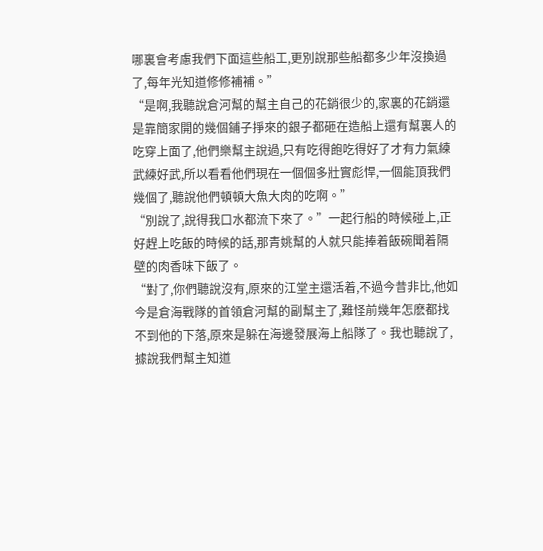哪裏會考慮我們下面這些船工,更別說那些船都多少年沒換過了,每年光知道修修補補。”
“是啊,我聽說倉河幫的幫主自己的花銷很少的,家裏的花銷還是靠簡家開的幾個鋪子掙來的銀子都砸在造船上還有幫裏人的吃穿上面了,他們樂幫主說過,只有吃得飽吃得好了才有力氣練武練好武,所以看看他們現在一個個多壯實彪悍,一個能頂我們幾個了,聽說他們頓頓大魚大肉的吃啊。”
“別說了,說得我口水都流下來了。”一起行船的時候碰上,正好趕上吃飯的時候的話,那青姚幫的人就只能捧着飯碗聞着隔壁的肉香味下飯了。
“對了,你們聽說沒有,原來的江堂主還活着,不過今昔非比,他如今是倉海戰隊的首領倉河幫的副幫主了,難怪前幾年怎麽都找不到他的下落,原來是躲在海邊發展海上船隊了。我也聽說了,據說我們幫主知道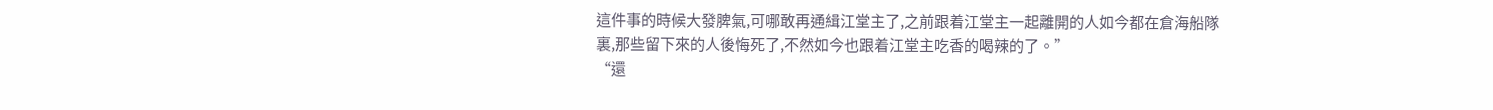這件事的時候大發脾氣,可哪敢再通緝江堂主了,之前跟着江堂主一起離開的人如今都在倉海船隊裏,那些留下來的人後悔死了,不然如今也跟着江堂主吃香的喝辣的了。”
“還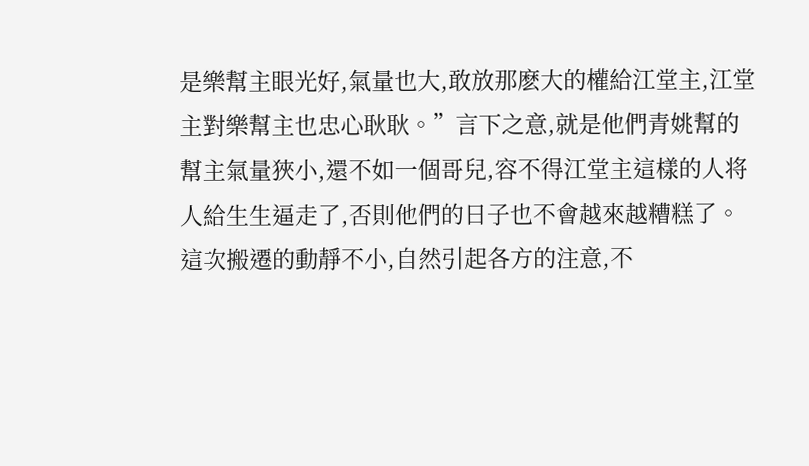是樂幫主眼光好,氣量也大,敢放那麽大的權給江堂主,江堂主對樂幫主也忠心耿耿。”言下之意,就是他們青姚幫的幫主氣量狹小,還不如一個哥兒,容不得江堂主這樣的人将人給生生逼走了,否則他們的日子也不會越來越糟糕了。
這次搬遷的動靜不小,自然引起各方的注意,不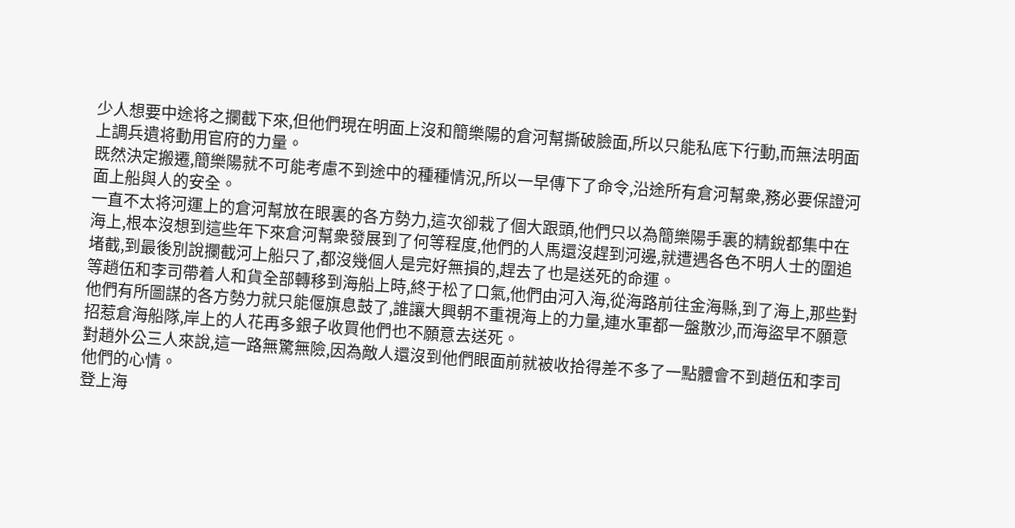少人想要中途将之攔截下來,但他們現在明面上沒和簡樂陽的倉河幫撕破臉面,所以只能私底下行動,而無法明面上調兵遺将動用官府的力量。
既然決定搬遷,簡樂陽就不可能考慮不到途中的種種情況,所以一早傳下了命令,沿途所有倉河幫衆,務必要保證河面上船與人的安全。
一直不太将河運上的倉河幫放在眼裏的各方勢力,這次卻栽了個大跟頭,他們只以為簡樂陽手裏的精銳都集中在海上,根本沒想到這些年下來倉河幫衆發展到了何等程度,他們的人馬還沒趕到河邊,就遭遇各色不明人士的圍追堵截,到最後別說攔截河上船只了,都沒幾個人是完好無損的,趕去了也是送死的命運。
等趙伍和李司帶着人和貨全部轉移到海船上時,終于松了口氣,他們由河入海,從海路前往金海縣,到了海上,那些對他們有所圖謀的各方勢力就只能偃旗息鼓了,誰讓大興朝不重視海上的力量,連水軍都一盤散沙,而海盜早不願意招惹倉海船隊,岸上的人花再多銀子收買他們也不願意去送死。
對趙外公三人來說,這一路無驚無險,因為敵人還沒到他們眼面前就被收拾得差不多了一點體會不到趙伍和李司他們的心情。
登上海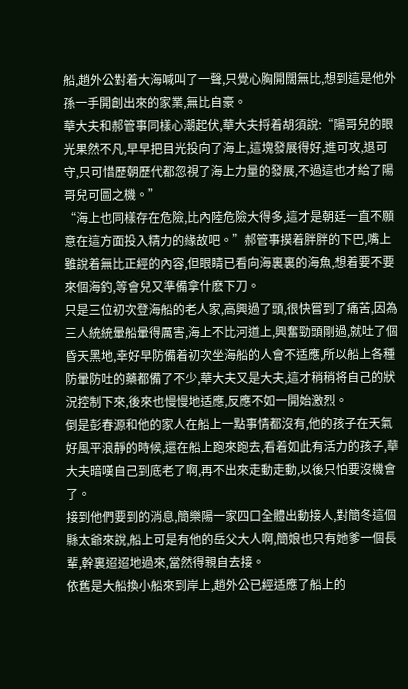船,趙外公對着大海喊叫了一聲,只覺心胸開闊無比,想到這是他外孫一手開創出來的家業,無比自豪。
華大夫和郝管事同樣心潮起伏,華大夫捋着胡須說:“陽哥兒的眼光果然不凡,早早把目光投向了海上,這塊發展得好,進可攻,退可守,只可惜歷朝歷代都忽視了海上力量的發展,不過這也才給了陽哥兒可圖之機。”
“海上也同樣存在危險,比內陸危險大得多,這才是朝廷一直不願意在這方面投入精力的緣故吧。”郝管事摸着胖胖的下巴,嘴上雖說着無比正經的內容,但眼睛已看向海裏裏的海魚,想着要不要來個海釣,等會兒又準備拿什麽下刀。
只是三位初次登海船的老人家,高興過了頭,很快嘗到了痛苦,因為三人統統暈船暈得厲害,海上不比河道上,興奮勁頭剛過,就吐了個昏天黑地,幸好早防備着初次坐海船的人會不适應,所以船上各種防暈防吐的藥都備了不少,華大夫又是大夫,這才稍稍将自己的狀況控制下來,後來也慢慢地适應,反應不如一開始激烈。
倒是彭春源和他的家人在船上一點事情都沒有,他的孩子在天氣好風平浪靜的時候,還在船上跑來跑去,看着如此有活力的孩子,華大夫暗嘆自己到底老了啊,再不出來走動走動,以後只怕要沒機會了。
接到他們要到的消息,簡樂陽一家四口全體出動接人,對簡冬這個縣太爺來說,船上可是有他的岳父大人啊,簡娘也只有她爹一個長輩,幹裏迢迢地過來,當然得親自去接。
依舊是大船換小船來到岸上,趙外公已經适應了船上的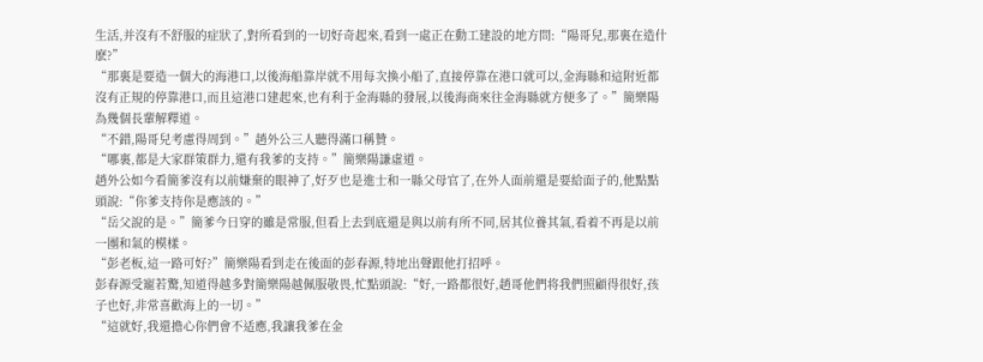生活,并沒有不舒服的症狀了,對所看到的一切好奇起來,看到一處正在動工建設的地方問:“陽哥兒,那裏在造什麽?”
“那裏是要造一個大的海港口,以後海船靠岸就不用每次換小船了,直接停靠在港口就可以,金海縣和這附近都沒有正規的停靠港口,而且這港口建起來,也有利于金海縣的發展,以後海商來往金海縣就方便多了。”簡樂陽為幾個長輩解釋道。
“不錯,陽哥兒考慮得周到。”趙外公三人聽得滿口稱贊。
“哪裏,都是大家群策群力,還有我爹的支持。”簡樂陽謙虛道。
趙外公如今看簡爹沒有以前嫌棄的眼神了,好歹也是進士和一縣父母官了,在外人面前還是要給面子的,他點點頭說:“你爹支持你是應該的。”
“岳父說的是。”簡爹今日穿的雖是常服,但看上去到底還是與以前有所不同,居其位養其氣,看着不再是以前一團和氣的模樣。
“彭老板,這一路可好?”簡樂陽看到走在後面的彭春源,特地出聲跟他打招呼。
彭春源受寵若驚,知道得越多對簡樂陽越佩服敬畏,忙點頭說:“好,一路都很好,趙哥他們将我們照顧得很好,孩子也好,非常喜歡海上的一切。”
“這就好,我還擔心你們會不适應,我讓我爹在金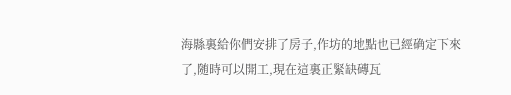海縣裏給你們安排了房子,作坊的地點也已經确定下來了,随時可以開工,現在這裏正緊缺磚瓦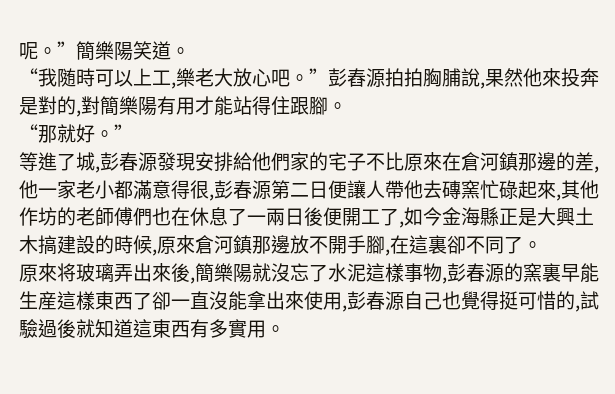呢。”簡樂陽笑道。
“我随時可以上工,樂老大放心吧。”彭舂源拍拍胸脯說,果然他來投奔是對的,對簡樂陽有用才能站得住跟腳。
“那就好。”
等進了城,彭春源發現安排給他們家的宅子不比原來在倉河鎮那邊的差,他一家老小都滿意得很,彭春源第二日便讓人帶他去磚窯忙碌起來,其他作坊的老師傅們也在休息了一兩日後便開工了,如今金海縣正是大興土木搞建設的時候,原來倉河鎮那邊放不開手腳,在這裏卻不同了。
原來将玻璃弄出來後,簡樂陽就沒忘了水泥這樣事物,彭春源的窯裏早能生産這樣東西了卻一直沒能拿出來使用,彭春源自己也覺得挺可惜的,試驗過後就知道這東西有多實用。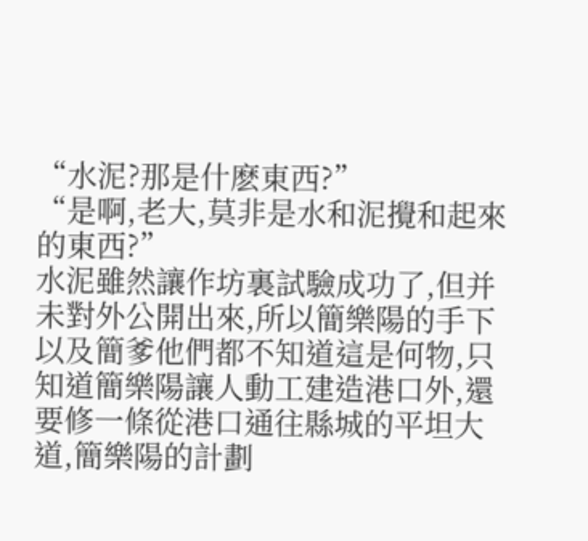“水泥?那是什麽東西?”
“是啊,老大,莫非是水和泥攪和起來的東西?”
水泥雖然讓作坊裏試驗成功了,但并未對外公開出來,所以簡樂陽的手下以及簡爹他們都不知道這是何物,只知道簡樂陽讓人動工建造港口外,還要修一條從港口通往縣城的平坦大道,簡樂陽的計劃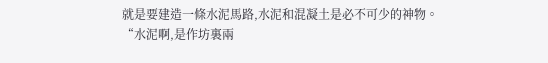就是要建造一條水泥馬路,水泥和混凝土是必不可少的神物。
“水泥啊,是作坊裏兩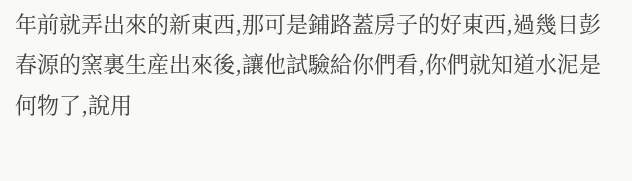年前就弄出來的新東西,那可是鋪路蓋房子的好東西,過幾日彭春源的窯裏生産出來後,讓他試驗給你們看,你們就知道水泥是何物了,說用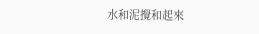水和泥攪和起來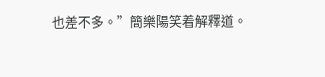也差不多。”簡樂陽笑着解釋道。